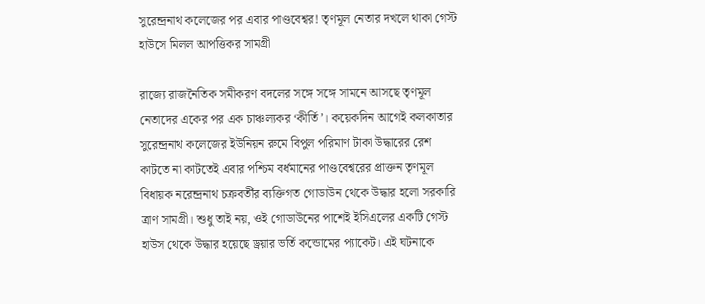সুরেন্দ্রনাথ কলেজের পর এবার পাণ্ডবেশ্বর! তৃণমূল নেতার দখলে থাকা গেস্ট হাউসে মিলল আপত্তিকর সামগ্রী

রাজ্যে রাজনৈতিক সমীকরণ বদলের সঙ্গে সঙ্গে সামনে আসছে তৃণমূল নেতাদের একের পর এক চাঞ্চল্যকর ‘কীর্তি’। কয়েকদিন আগেই কলকাতার সুরেন্দ্রনাথ কলেজের ইউনিয়ন রুমে বিপুল পরিমাণ টাকা উদ্ধারের রেশ কাটতে না কাটতেই এবার পশ্চিম বর্ধমানের পাণ্ডবেশ্বরের প্রাক্তন তৃণমূল বিধায়ক নরেন্দ্রনাথ চক্রবর্তীর ব্যক্তিগত গোডাউন থেকে উদ্ধার হলো সরকারি ত্রাণ সামগ্রী। শুধু তাই নয়, ওই গোডাউনের পাশেই ইসিএলের একটি গেস্ট হাউস থেকে উদ্ধার হয়েছে ড্রয়ার ভর্তি কন্ডোমের প্যাকেট। এই ঘটনাকে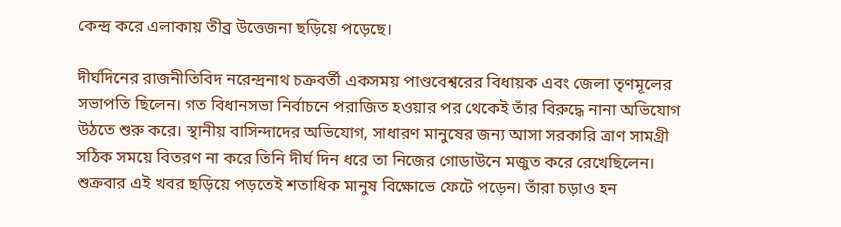কেন্দ্র করে এলাকায় তীব্র উত্তেজনা ছড়িয়ে পড়েছে।

দীর্ঘদিনের রাজনীতিবিদ নরেন্দ্রনাথ চক্রবর্তী একসময় পাণ্ডবেশ্বরের বিধায়ক এবং জেলা তৃণমূলের সভাপতি ছিলেন। গত বিধানসভা নির্বাচনে পরাজিত হওয়ার পর থেকেই তাঁর বিরুদ্ধে নানা অভিযোগ উঠতে শুরু করে। স্থানীয় বাসিন্দাদের অভিযোগ, সাধারণ মানুষের জন্য আসা সরকারি ত্রাণ সামগ্রী সঠিক সময়ে বিতরণ না করে তিনি দীর্ঘ দিন ধরে তা নিজের গোডাউনে মজুত করে রেখেছিলেন। শুক্রবার এই খবর ছড়িয়ে পড়তেই শতাধিক মানুষ বিক্ষোভে ফেটে পড়েন। তাঁরা চড়াও হন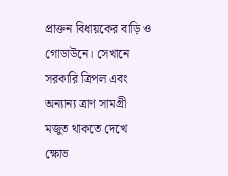প্রাক্তন বিধায়কের বাড়ি ও গোডাউনে। সেখানে সরকারি ত্রিপল এবং অন্যান্য ত্রাণ সামগ্রী মজুত থাকতে দেখে ক্ষোভ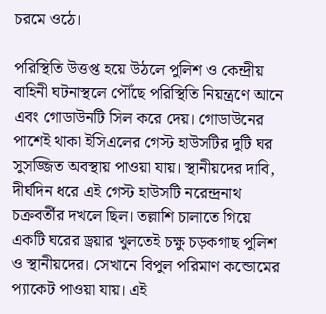চরমে ওঠে।

পরিস্থিতি উত্তপ্ত হয়ে উঠলে পুলিশ ও কেন্দ্রীয় বাহিনী ঘটনাস্থলে পৌঁছে পরিস্থিতি নিয়ন্ত্রণে আনে এবং গোডাউনটি সিল করে দেয়। গোডাউনের পাশেই থাকা ইসিএলের গেস্ট হাউসটির দুটি ঘর সুসজ্জিত অবস্থায় পাওয়া যায়। স্থানীয়দের দাবি, দীর্ঘদিন ধরে এই গেস্ট হাউসটি নরেন্দ্রনাথ চক্রবর্তীর দখলে ছিল। তল্লাশি চালাতে গিয়ে একটি ঘরের ড্রয়ার খুলতেই চক্ষু চড়কগাছ পুলিশ ও স্থানীয়দের। সেখানে বিপুল পরিমাণ কন্ডোমের প্যাকেট পাওয়া যায়। এই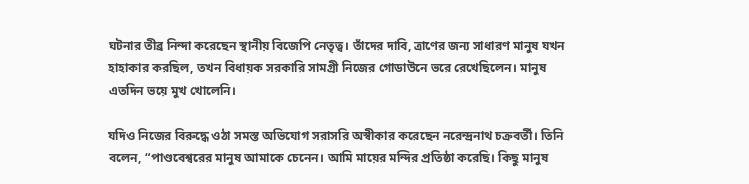ঘটনার তীব্র নিন্দা করেছেন স্থানীয় বিজেপি নেতৃত্ব। তাঁদের দাবি, ত্রাণের জন্য সাধারণ মানুষ যখন হাহাকার করছিল, তখন বিধায়ক সরকারি সামগ্রী নিজের গোডাউনে ভরে রেখেছিলেন। মানুষ এতদিন ভয়ে মুখ খোলেনি।

যদিও নিজের বিরুদ্ধে ওঠা সমস্ত অভিযোগ সরাসরি অস্বীকার করেছেন নরেন্দ্রনাথ চক্রবর্তী। তিনি বলেন, “পাণ্ডবেশ্বরের মানুষ আমাকে চেনেন। আমি মায়ের মন্দির প্রতিষ্ঠা করেছি। কিছু মানুষ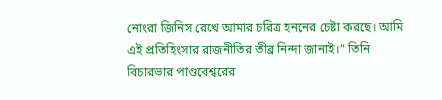নোংরা জিনিস রেখে আমার চরিত্র হননের চেষ্টা করছে। আমি এই প্রতিহিংসার রাজনীতির তীব্র নিন্দা জানাই।” তিনি বিচারভার পাণ্ডবেশ্বরের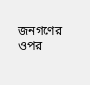জনগণের ওপর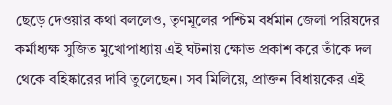ছেড়ে দেওয়ার কথা বললেও, তৃণমূলের পশ্চিম বর্ধমান জেলা পরিষদের কর্মাধ্যক্ষ সুজিত মুখোপাধ্যায় এই ঘটনায় ক্ষোভ প্রকাশ করে তাঁকে দল থেকে বহিষ্কারের দাবি তুলেছেন। সব মিলিয়ে, প্রাক্তন বিধায়কের এই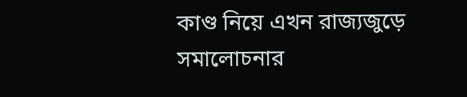কাণ্ড নিয়ে এখন রাজ্যজুড়ে সমালোচনার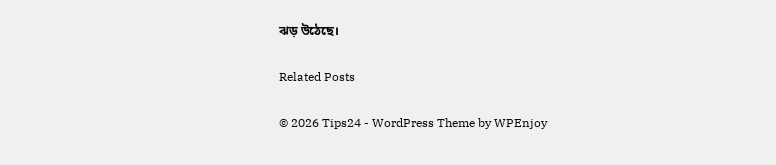ঝড় উঠেছে।

Related Posts

© 2026 Tips24 - WordPress Theme by WPEnjoy